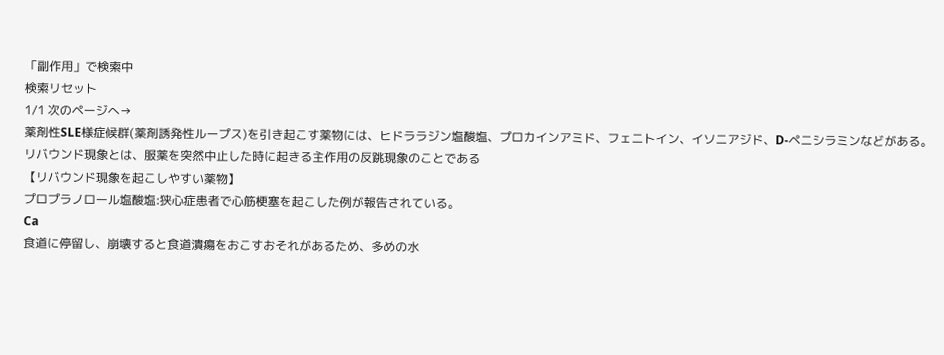「副作用」で検索中
検索リセット
1/1 次のページへ→
薬剤性SLE様症候群(薬剤誘発性ループス)を引き起こす薬物には、ヒドララジン塩酸塩、プロカインアミド、フェニトイン、イソニアジド、D-ペニシラミンなどがある。
リバウンド現象とは、服薬を突然中止した時に起きる主作用の反跳現象のことである
【リバウンド現象を起こしやすい薬物】
プロプラノロール塩酸塩:狭心症患者で心筋梗塞を起こした例が報告されている。
Ca
食道に停留し、崩壊すると食道潰瘍をおこすおそれがあるため、多めの水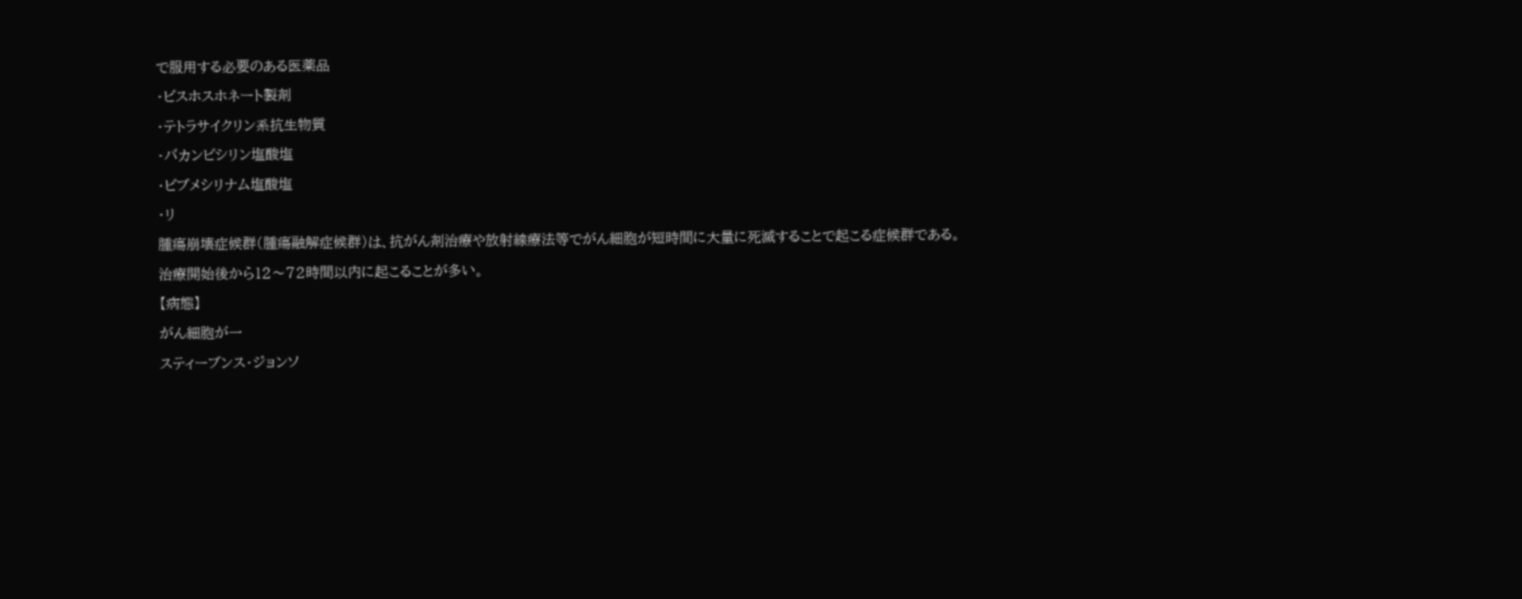で服用する必要のある医薬品
・ビスホスホネート製剤
・テトラサイクリン系抗生物質
・バカンピシリン塩酸塩
・ピブメシリナム塩酸塩
・リ
腫瘍崩壊症候群(腫瘍融解症候群)は、抗がん剤治療や放射線療法等でがん細胞が短時間に大量に死滅することで起こる症候群である。
治療開始後から12〜72時間以内に起こることが多い。
【病態】
がん細胞が一
スティーブンス・ジョンソ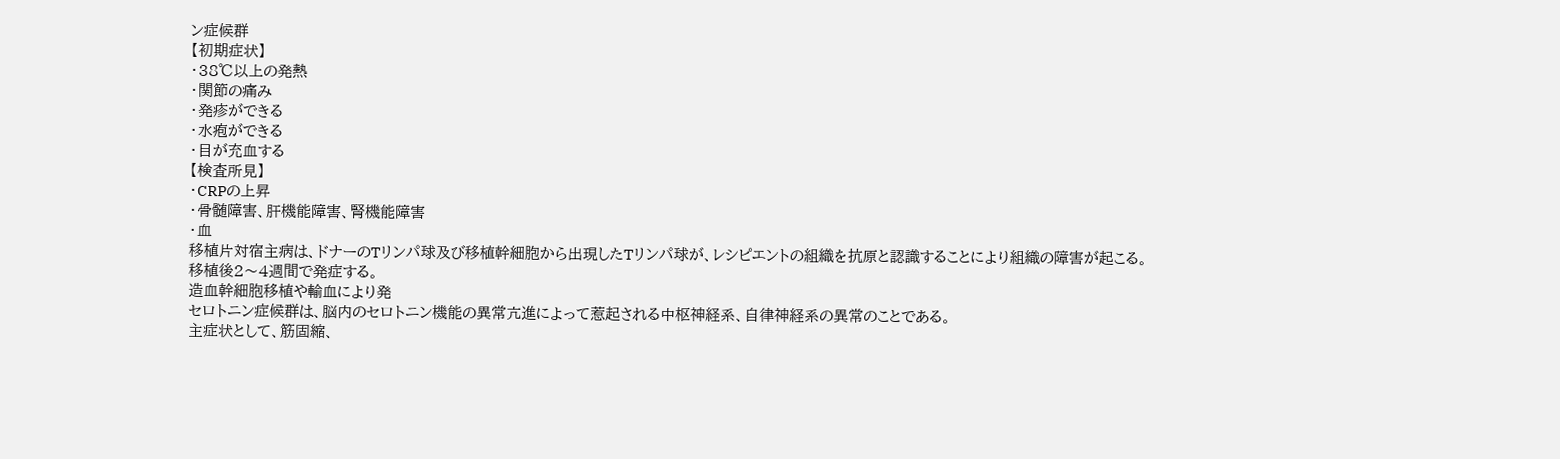ン症候群
【初期症状】
・38℃以上の発熱
・関節の痛み
・発疹ができる
・水疱ができる
・目が充血する
【検査所見】
・CRPの上昇
・骨髄障害、肝機能障害、腎機能障害
・血
移植片対宿主病は、ドナーのTリンパ球及び移植幹細胞から出現したTリンパ球が、レシピエントの組織を抗原と認識することにより組織の障害が起こる。
移植後2〜4週間で発症する。
造血幹細胞移植や輸血により発
セロトニン症候群は、脳内のセロトニン機能の異常亢進によって惹起される中枢神経系、自律神経系の異常のことである。
主症状として、筋固縮、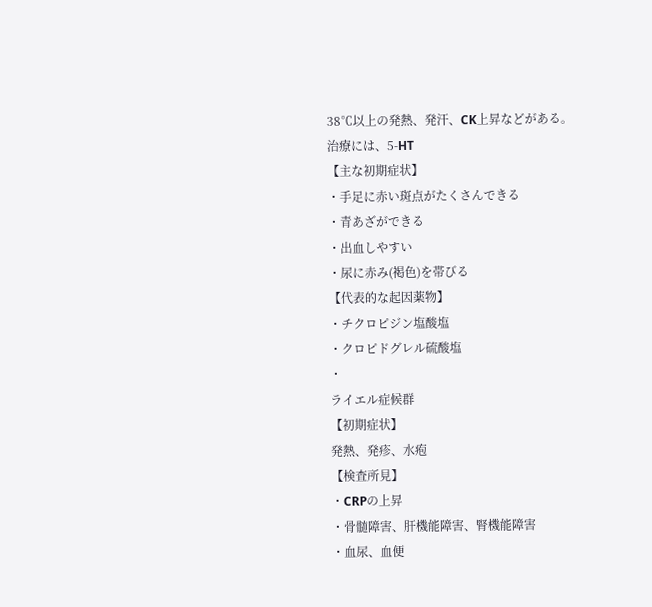38℃以上の発熱、発汗、CK上昇などがある。
治療には、5-HT
【主な初期症状】
・手足に赤い斑点がたくさんできる
・青あざができる
・出血しやすい
・尿に赤み(褐色)を帯びる
【代表的な起因薬物】
・チクロピジン塩酸塩
・クロピドグレル硫酸塩
・
ライエル症候群
【初期症状】
発熱、発疹、水疱
【検査所見】
・CRPの上昇
・骨髄障害、肝機能障害、腎機能障害
・血尿、血便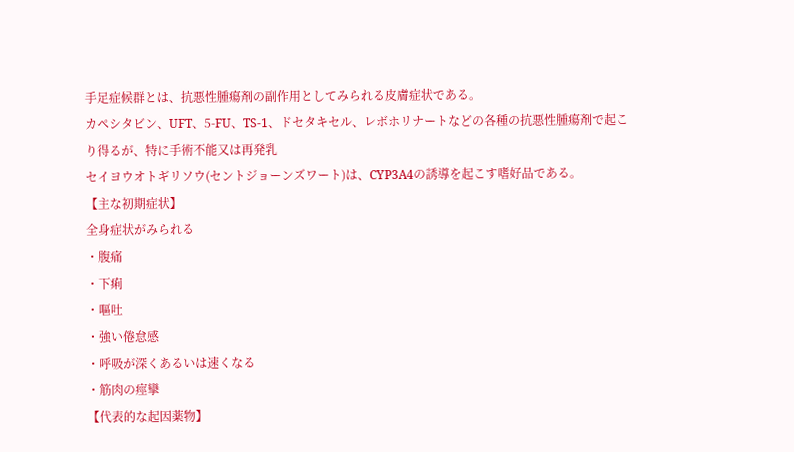手足症候群とは、抗悪性腫瘍剤の副作用としてみられる皮膚症状である。
カペシタビン、UFT、5-FU、TS-1、ドセタキセル、レボホリナートなどの各種の抗悪性腫瘍剤で起こり得るが、特に手術不能又は再発乳
セイヨウオトギリソウ(セントジョーンズワート)は、CYP3A4の誘導を起こす嗜好品である。
【主な初期症状】
全身症状がみられる
・腹痛
・下痢
・嘔吐
・強い倦怠感
・呼吸が深くあるいは速くなる
・筋肉の痙攣
【代表的な起因薬物】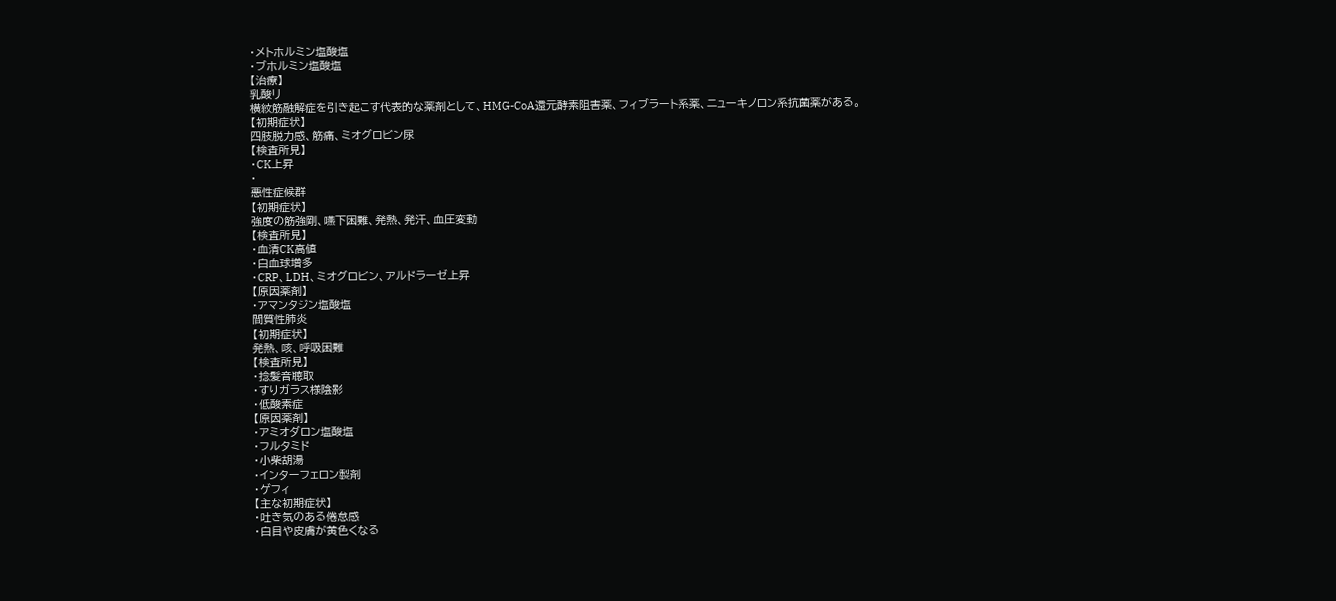・メトホルミン塩酸塩
・ブホルミン塩酸塩
【治療】
乳酸リ
横紋筋融解症を引き起こす代表的な薬剤として、HMG-CoA還元酵素阻害薬、フィブラート系薬、ニューキノロン系抗菌薬がある。
【初期症状】
四肢脱力感、筋痛、ミオグロビン尿
【検査所見】
・CK上昇
・
悪性症候群
【初期症状】
強度の筋強剛、嚥下困難、発熱、発汗、血圧変動
【検査所見】
・血清CK高値
・白血球増多
・CRP、LDH、ミオグロビン、アルドラーゼ上昇
【原因薬剤】
・アマンタジン塩酸塩
間質性肺炎
【初期症状】
発熱、咳、呼吸困難
【検査所見】
・捻髪音聴取
・すりガラス様陰影
・低酸素症
【原因薬剤】
・アミオダロン塩酸塩
・フルタミド
・小柴胡湯
・インターフェロン製剤
・ゲフィ
【主な初期症状】
・吐き気のある倦怠感
・白目や皮膚が黄色くなる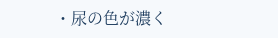・尿の色が濃く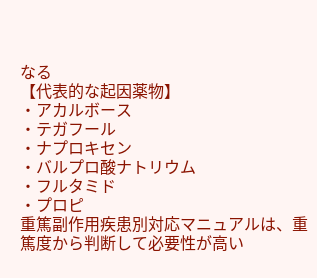なる
【代表的な起因薬物】
・アカルボース
・テガフール
・ナプロキセン
・バルプロ酸ナトリウム
・フルタミド
・プロピ
重篤副作用疾患別対応マニュアルは、重篤度から判断して必要性が高い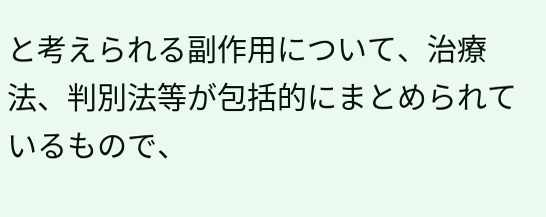と考えられる副作用について、治療法、判別法等が包括的にまとめられているもので、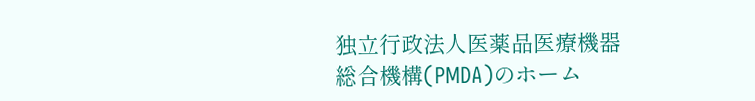独立行政法人医薬品医療機器総合機構(PMDA)のホーム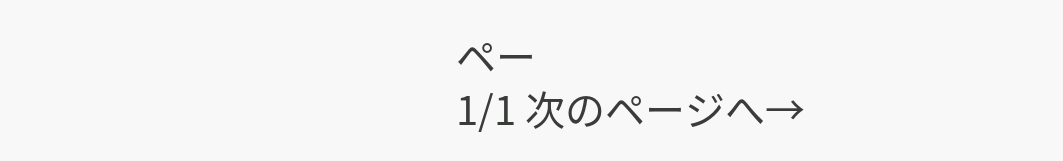ペー
1/1 次のページへ→